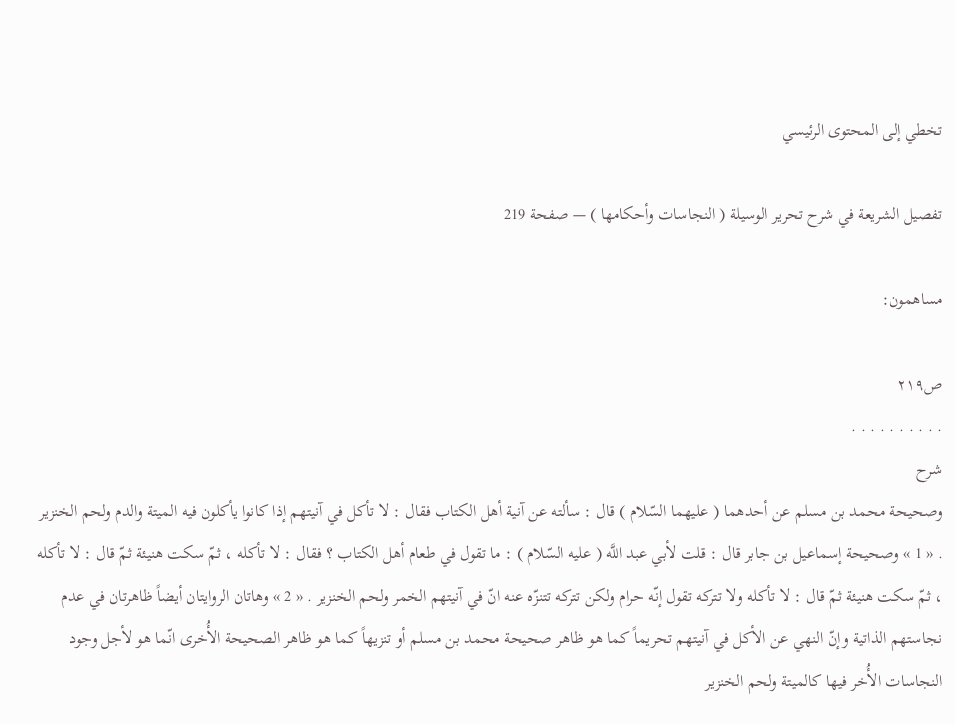تخطي إلى المحتوى الرئيسي

تفصيل الشريعة في شرح تحرير الوسيلة ( النجاسات وأحكامها ) — صفحة 219

مساهمون:

ص٢١٩
. . . . . . . . . .
شرح
وصحيحة محمد بن مسلم عن أحدهما ( عليهما السّلام ) قال : سألته عن آنية أهل الكتاب فقال : لا تأكل في آنيتهم إذا كانوا يأكلون فيه الميتة والدم ولحم الخنزير . « 1 » وصحيحة إسماعيل بن جابر قال : قلت لأبي عبد اللَّه ( عليه السّلام ) : ما تقول في طعام أهل الكتاب ؟ فقال : لا تأكله ، ثمّ سكت هنيئة ثمّ قال : لا تأكله ، ثمّ سكت هنيئة ثمّ قال : لا تأكله ولا تتركه تقول إنّه حرام ولكن تتركه تتنزّه عنه انّ في آنيتهم الخمر ولحم الخنزير . « 2 » وهاتان الروايتان أيضاً ظاهرتان في عدم نجاستهم الذاتية وإنّ النهي عن الأكل في آنيتهم تحريماً كما هو ظاهر صحيحة محمد بن مسلم أو تنزيهاً كما هو ظاهر الصحيحة الأُخرى انّما هو لأجل وجود النجاسات الأُخر فيها كالميتة ولحم الخنزير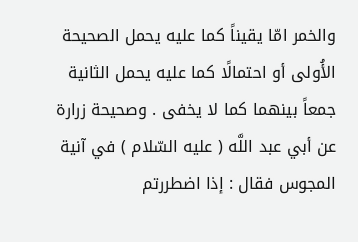والخمر امّا يقيناً كما عليه يحمل الصحيحة الأُولى أو احتمالًا كما عليه يحمل الثانية جمعاً بينهما كما لا يخفى . وصحيحة زرارة عن أبي عبد اللَّه ( عليه السّلام ) في آنية المجوس فقال : إذا اضطررتم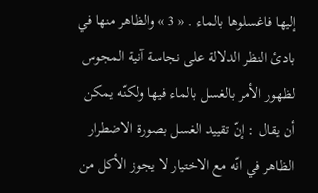إليها فاغسلوها بالماء . « 3 » والظاهر منها في بادئ النظر الدلالة على نجاسة آنية المجوس لظهور الأمر بالغسل بالماء فيها ولكنّه يمكن أن يقال : إنّ تقييد الغسل بصورة الاضطرار الظاهر في انّه مع الاختيار لا يجوز الأكل من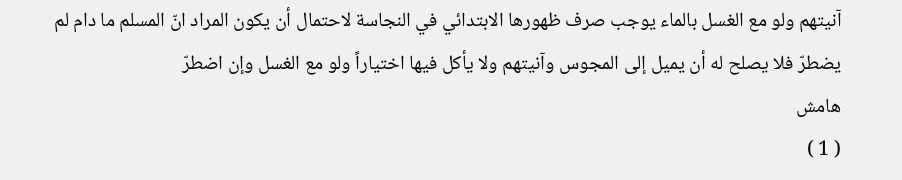آنيتهم ولو مع الغسل بالماء يوجب صرف ظهورها الابتدائي في النجاسة لاحتمال أن يكون المراد انّ المسلم ما دام لم يضطرّ فلا يصلح له أن يميل إلى المجوس وآنيتهم ولا يأكل فيها اختياراً ولو مع الغسل وإن اضطرّ
هامش
( 1 )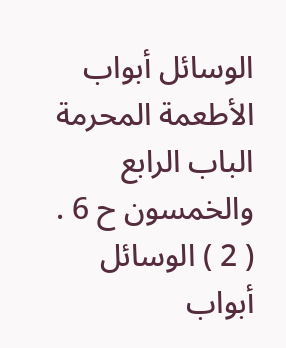الوسائل أبواب الأطعمة المحرمة الباب الرابع والخمسون ح 6 . ( 2 ) الوسائل أبواب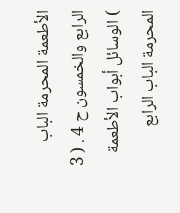الأطعمة المحرمة الباب الرابع والخمسون ح 4 . ( 3 ) الوسائل أبواب الأطعمة المحرمة الباب الرابع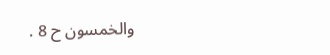والخمسون ح 8 .